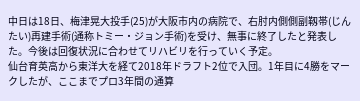中日は18日、梅津晃大投手(25)が大阪市内の病院で、右肘内側側副靱帯(じんたい)再建手術(通称トミー・ジョン手術)を受け、無事に終了したと発表した。今後は回復状況に合わせてリハビリを行っていく予定。
仙台育英高から東洋大を経て2018年ドラフト2位で入団。1年目に4勝をマークしたが、ここまでプロ3年間の通算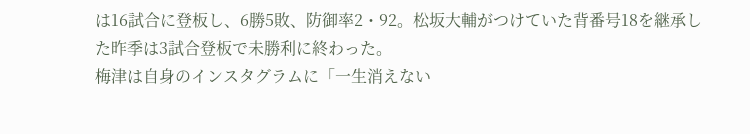は16試合に登板し、6勝5敗、防御率2・92。松坂大輔がつけていた背番号18を継承した昨季は3試合登板で未勝利に終わった。
梅津は自身のインスタグラムに「一生消えない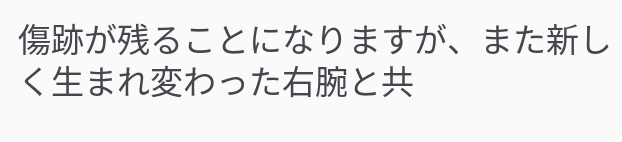傷跡が残ることになりますが、また新しく生まれ変わった右腕と共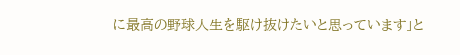に最高の野球人生を駆け抜けたいと思っています」と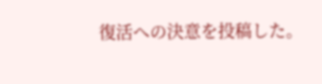復活への決意を投稿した。